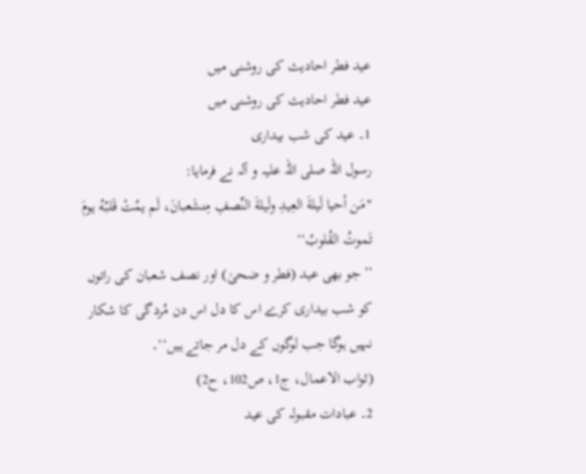عید فطر احادیث کی روشنی میں
عید فطر احادیث کی روشنی میں
1۔ عید کی شب بیداری
رسول اللہ صلی اللہ علیہ و آلہ نے فرمایا:
"مَن أحیا لَیلةَ العِیدِ ولَیلةَ النِّصفِ مِنشَعبانَ، لَم یمُتْ قَلبُهُ یومَ تَموتُ القُلوبُ‘‘
’’جو بھی عید (فطر و ضحیٰ) اور نصف شعبان کی راتوں کو شب بیداری کرے اس کا دل اس دن مُردگی کا شکار نہیں ہوگا جب لوگوں کے دل مر جاتے ہیں‘‘۔
(ثواب الاعمال، ج1، ص102، ح2)
2۔ عبادات مقبولہ کی عید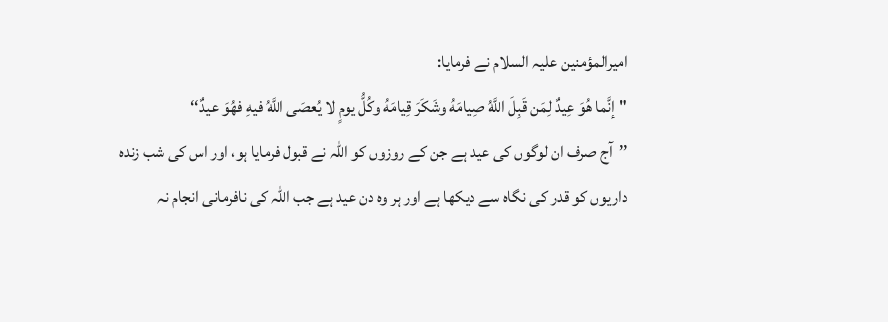امیرالمؤمنین علیہ السلام نے فرمایا:
"إنَّما هُوَ عِیدٌ لِمَن قَبِلَ اللَّهُ صِیامَهُ وشَكَرَ قِیامَهُ وكُلُّ یومٍ لا یُعصَى اللَّهُ فیهِ فهُوَ عیدٌ‘‘
’’آج صرف ان لوگوں کی عید ہے جن کے روزوں کو اللہ نے قبول فرمایا ہو، اور اس کی شب زندہ داریوں کو قدر کی نگاہ سے دیکھا ہے اور ہر وہ دن عید ہے جب اللہ کی نافرمانی انجام نہ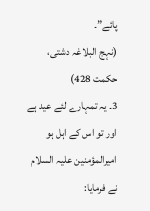پائے”۔
(نہج البلاغہ دشتی، حکمت 428)
3۔ یہ تمہارے لئے عید ہے اور تو اس کے اہل ہو
امیرالمؤمنین علیہ السلام نے فرمایا: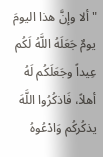"ألا وإنَّ هذا الیومَ یومٌ جَعَلَهُ اللَّهُ لَكُم عِیداً وجَعَلَكُم لَهُ أهلاً، فَاذكُرُوا اللَّهَ یذكُركُم وَادْعُوهُ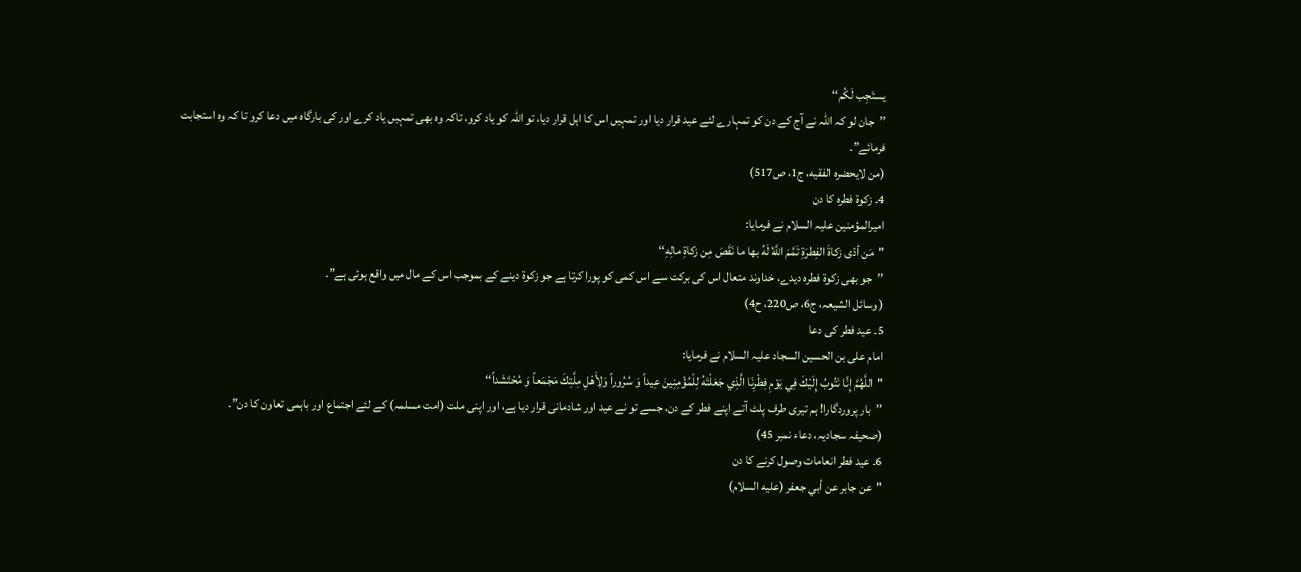یستَجِب لَكُم‘‘
’’جان لو کہ اللہ نے آج کے دن کو تمہارے لئے عید قرار دیا اور تمہیں اس کا اہل قرار دیا، تو اللہ کو یاد کرو، تاکہ وہ بھی تمہیں یاد کرے اور کی بارگاہ میں دعا کرو تا کہ وہ استجابت فرمائے”۔
(من لایحضره الفقیه، ج1، ص517)
4۔ زکوۃ فطرہ کا دن
امیرالمؤمنین علیہ السلام نے فرمایا:
"مَن أدّى زكاةَ الفِطرَةِ تَمَّمَ اللَّهُ لَهُ بها ما نَقَصَ مِن زكاةِ مالِهِ‘‘
’’جو بھی زکوۃ فطرہ دیدے، خداوند متعال اس کی برکت سے اس کمی کو پورا کرتا ہے جو زکوۃ دینے کے بموجب اس کے مال میں واقع ہوئی ہے”۔
( وسائل الشیعہ، ج6، ص220، ح4)
5۔ عید فطر کی دعا
امام علی بن الحسین السجاد علیہ السلام نے فرمایا:
"اللَّهُمَّ إِنَّا نَتُوبُ إِلَيْكَ فِي يَوْمِ فِطْرِنَا الَّذِي جَعَلْتَهُ لِلْمُؤْمِنِينَ عِيداً وَ سُرُوراً وَلِأَهْلِ مِلَّتِكَ مَجْمَعاً وَ مُحْتَشَداً‘‘
’’بار پروردگارا! ہم تیری طرف پلٹ آتے اپنے فطر کے دن، جسے تو نے عید اور شادمانی قرار دیا ہے، اور اپنی ملت (امت مسلمہ) کے لئے اجتماع اور باہمی تعاون کا دن”۔
(صحیفہ سجادیہ، دعاء نمبر 45)
6۔ عید فطر انعامات وصول کرنے کا دن
"عن جابر عن أبي جعفر (عليه السلام)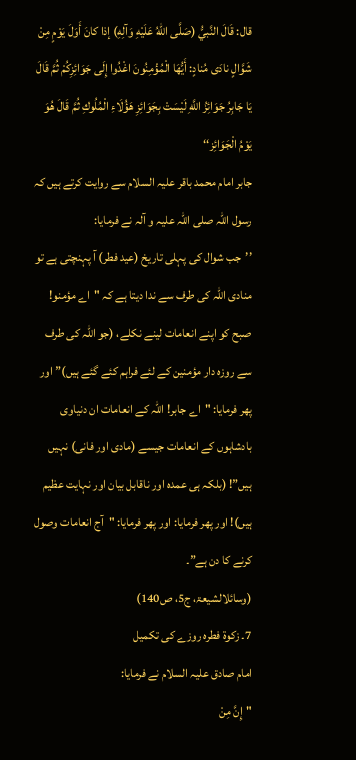قال: قَالَ النَّبيُّ (صَلَّی اللهُ عَلَيْهِ وَآلِهِ) إذا كانَ أَوَلَ يَوْمٍ مِنْ شَوَّالٍ نادَی مُنادٍ: أَيُّهَا الْمُؤْمِنُونَ اغْدُوا إِلَی جَوَائِزِكُمْ ثُمَّ قَالَ يَا جَابِرُ جَوَائِزُ اللَّهِ لَيْسَتْ بِجَوَائِزِ هَؤُلَاءِ الْمُلُوكِ ثُمَّ قَالَ هُوَ يَوْمُ الْجَوَائِز‘‘
جابر امام محمد باقر علیہ السلام سے روایت کرتے ہيں کہ رسول اللہ صلی اللہ علیہ و آلہ نے فرمایا:
’’جب شوال کی پہلی تاریخ (عید فطر) آ پہنچتی ہے تو منادی اللہ کی طرف سے ندا دیتا ہے کہ "اے مؤمنو! صبح کو اپنے انعامات لینے نکلے، (جو اللہ کی طرف سے روزہ دار مؤمنین کے لئے فراہم کئے گئے ہیں)” اور پھر فرمایا: "اے جابر! اللہ کے انعامات ان دنیاوی بادشاہوں کے انعامات جیسے (مادی اور فانی) نہیں ہیں”! (بلکہ ہی عمدہ اور ناقابل بیان اور نہایت عظیم ہیں)! اور پھر فرمایا: اور پھر فرمایا: "آج انعامات وصول کرنے کا دن ہے”۔
(وسائلالشیعۃ، ج5، ص140)
7۔ زکوۃ فطرہ روزے کی تکمیل
امام صادق علیہ السلام نے فرمایا:
"إِنَّ مِنْ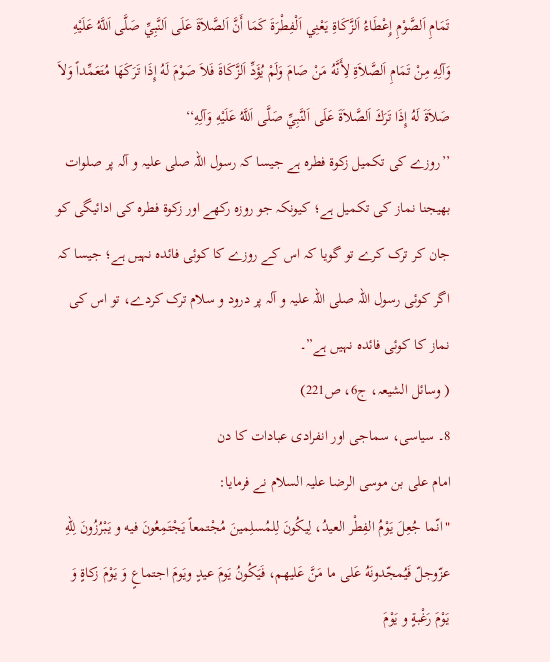تَمَامِ اَلصَّوْمِ إِعْطَاءُ اَلزَّكَاةِ يَعْنِي اَلْفِطْرَةَ كَمَا أَنَّ اَلصَّلاَةَ عَلَى اَلنَّبِيِّ صَلَّى اَللَّهُ عَلَيْهِ وَآلِهِ مِنْ تَمَامِ اَلصَّلاَةِ لِأَنَّهُ مَنْ صَامَ وَلَمْ يُؤَدِّ اَلزَّكَاةَ فَلاَ صَوْمَ لَهُ إِذَا تَرَكَهَا مُتَعَمِّداً وَلاَ صَلاَةَ لَهُ إِذَا تَرَكَ اَلصَّلاَةَ عَلَى اَلنَّبِيِّ صَلَّى اَللَّهُ عَلَيْهِ وَآلِهِ‘‘
’’روزے کی تکمیل زکوۃ فطرہ ہے جیسا کہ رسول اللہ صلی علیہ و آلہ پر صلوات بھیجنا نماز کی تکمیل ہے؛ کیونکہ جو روزہ رکھے اور زکوۃ فطرہ کی ادائیگی کو جان کر ترک کرے تو گویا کہ اس کے روزے کا کوئی فائدہ نہیں ہے؛ جیسا کہ اگر کوئی رسول اللہ صلی اللہ علیہ و آلہ پر درود و سلام ترک کردے، تو اس کی نماز کا کوئی فائدہ نہیں ہے”۔
( وسائل الشیعہ، ج6، ص221)
8۔ سیاسی، سماجی اور انفرادی عبادات کا دن
امام علی بن موسی الرضا علیہ السلام نے فرمایا:
"انّما جُعِلَ یَوْمُ الفِطْر العیدُ، لِیكُونَ لِلمُسلِمینَ مُجْتمعاً یَجْتَمِعُونَ فیه و یَبْرُزُونَ لِلّهِ عزّوجلّ فَیُمجّدونَهُ عَلى ما مَنَّ عَلیهم، فَیَكُونُ یَومَ عیدٍ ویَومَ اجتماعٍ وَ یَوْمَ زكاةٍ وَ یَوْمَ رَغْبةٍ و یَوْمَ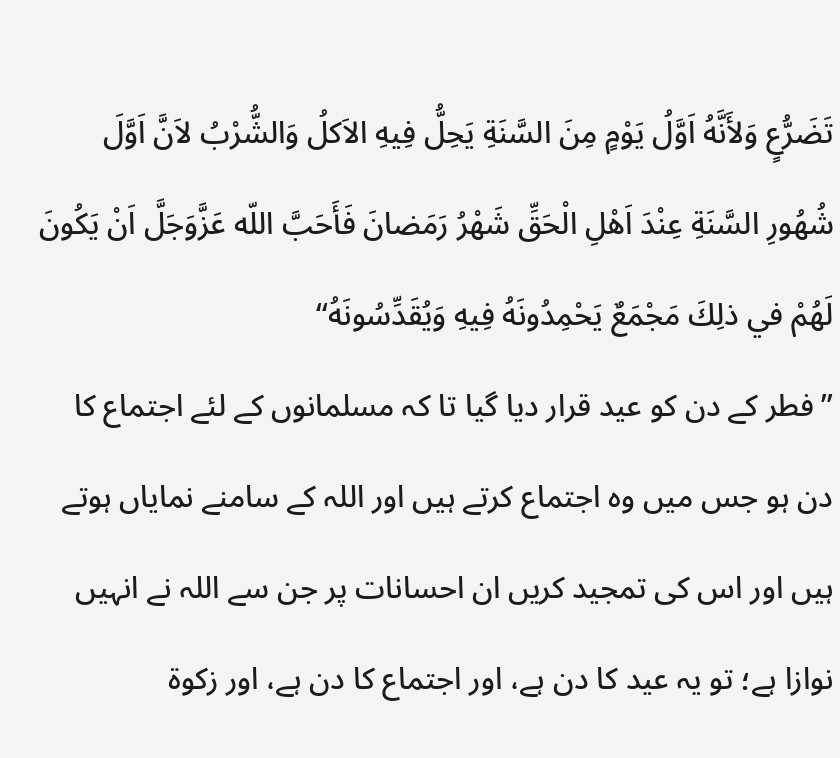تَضَرُّعٍ وَلأَنَّهُ اَوَّلُ یَوْمٍ مِنَ السَّنَةِ یَحِلُّ فِيهِ الاَكلُ وَالشُّرْبُ لاَنَّ اَوَّلَ شُهُورِ السَّنَةِ عِنْدَ اَهْلِ الْحَقِّ شَهْرُ رَمَضانَ فَأَحَبَّ اللّه عَزَّوَجَلَّ اَنْ يَكُونَ لَهُمْ في ذلِكَ مَجْمَعٌ يَحْمِدُونَهُ فِيهِ وَيُقَدِّسُونَهُ‘‘
’’فطر کے دن کو عید قرار دیا گیا تا کہ مسلمانوں کے لئے اجتماع کا دن ہو جس میں وہ اجتماع کرتے ہیں اور اللہ کے سامنے نمایاں ہوتے ہیں اور اس کی تمجید کریں ان احسانات پر جن سے اللہ نے انہیں نوازا ہے؛ تو یہ عید کا دن ہے، اور اجتماع کا دن ہے، اور زکوۃ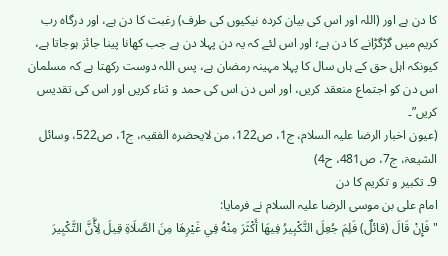کا دن ہے اور (اللہ اور اس کی بیان کردہ نیکیوں کی طرف) رغبت کا دن ہے، اور درگاہ رب کریم میں گڑگڑانے کا دن ہے؛ اور اس لئے کہ یہ دن پہلا دن ہے جب کھانا پینا جائز ہوجاتا ہے، کیونکہ اہل حق کے ہاں سال کا پہلا مہینہ رمضان ہے، پس اللہ دوست رکھتا ہے کہ مسلمان اس دن کو اجتماع منعقد کریں، اور اس دن اس کی حمد و ثناء کریں اور اس کی تقدیس کریں”۔
(عیون اخبار الرضا علیہ السلام، ج1، ص122، من لایحضره الفقیہ، ج1، ص522، وسائل الشیعۃ، ج7، ص481، ح4)
9۔ تکبیر و تکریم کا دن
امام علی بن موسی الرضا علیہ السلام نے فرمایا:
"فَإِنْ قَالَ (قائلٌ) فَلِمَ جُعِلَ التَّكْبِيرُ فِيهَا أَكْثَرَ مِنْهُ فِي غَيْرِهَا مِنَ الصَّلَاةِ قِيلَ لِأَّنَّ التَّكْبِيرَ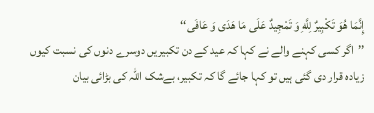إِنَّمَا هُوَ تَكْبِيرٌ لِلَّهِ وَ تَمْجِيدٌ عَلَى مَا هَدَى وَ عَافَى‘‘
’’اگر کسی کہنے والے نے کہا کہ عید کے دن تکبیریں دوسرے دنوں کی نسبت کیوں زیادہ قرار دی گئی ہیں تو کہا جائے گا کہ تکبیر، بےشک اللہ کی بڑائی بیان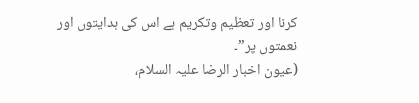کرنا اور تعظیم وتکریم ہے اس کی ہدایتوں اور نعمتوں پر”۔
(عیون اخبار الرضا علیہ السلام،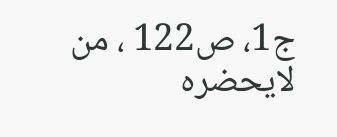ج1، ص122 ، من لایحضره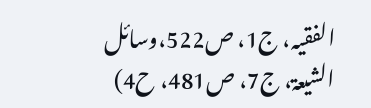الفقیہ، ج1، ص522،وسائل الشیعۃ، ج7، ص481، ح4)